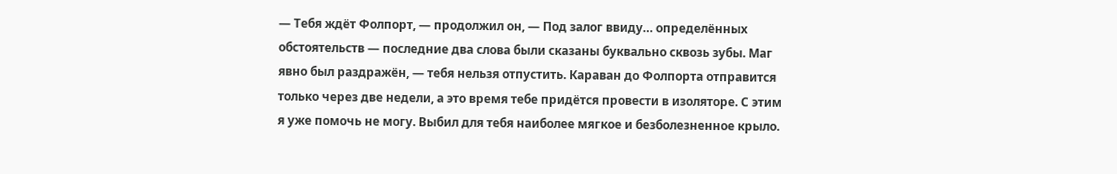— Тебя ждёт Фолпорт, — продолжил он, — Под залог ввиду… определённых обстоятельств — последние два слова были сказаны буквально сквозь зубы. Маг явно был раздражён, — тебя нельзя отпустить. Караван до Фолпорта отправится только через две недели, а это время тебе придётся провести в изоляторе. С этим я уже помочь не могу. Выбил для тебя наиболее мягкое и безболезненное крыло.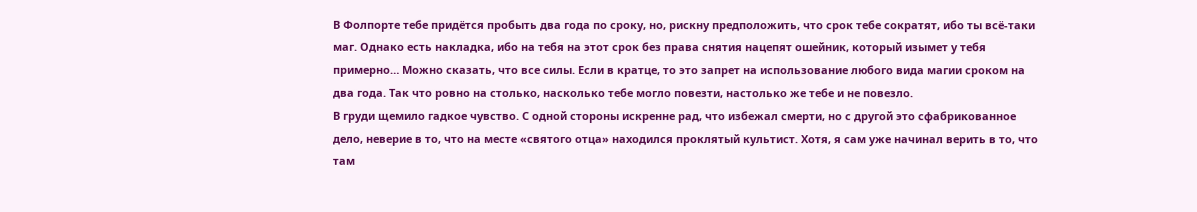В Фолпорте тебе придётся пробыть два года по сроку, но, рискну предположить, что срок тебе сократят, ибо ты всё-таки маг. Однако есть накладка, ибо на тебя на этот срок без права снятия нацепят ошейник, который изымет у тебя примерно… Можно сказать, что все силы. Если в кратце, то это запрет на использование любого вида магии сроком на два года. Так что ровно на столько, насколько тебе могло повезти, настолько же тебе и не повезло.
В груди щемило гадкое чувство. С одной стороны искренне рад, что избежал смерти, но с другой это сфабрикованное дело, неверие в то, что на месте «святого отца» находился проклятый культист. Хотя, я сам уже начинал верить в то, что там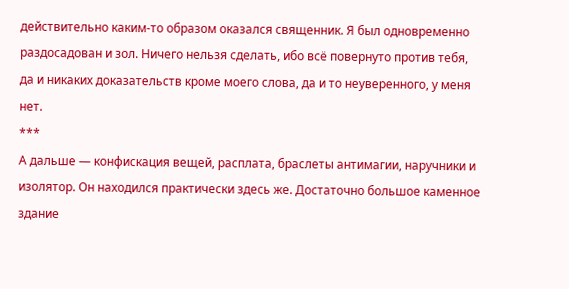действительно каким-то образом оказался священник. Я был одновременно раздосадован и зол. Ничего нельзя сделать, ибо всё повернуто против тебя, да и никаких доказательств кроме моего слова, да и то неуверенного, у меня нет.
***
А дальше — конфискация вещей, расплата, браслеты антимагии, наручники и изолятор. Он находился практически здесь же. Достаточно большое каменное здание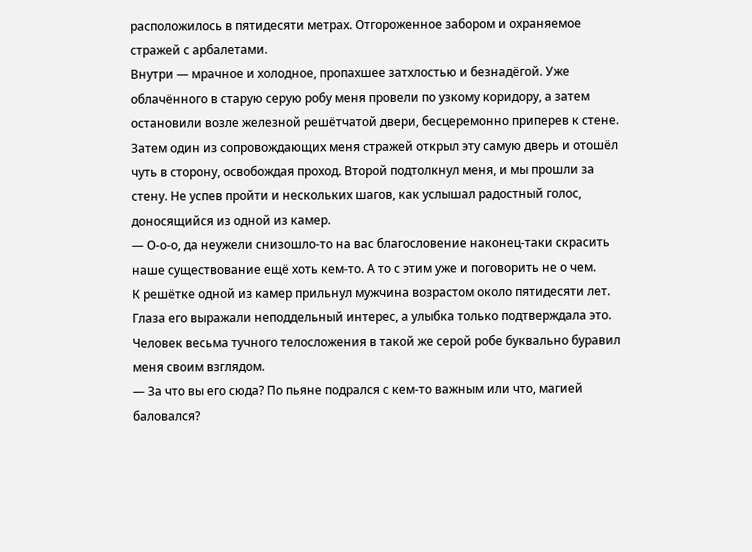расположилось в пятидесяти метрах. Отгороженное забором и охраняемое стражей с арбалетами.
Внутри — мрачное и холодное, пропахшее затхлостью и безнадёгой. Уже облачённого в старую серую робу меня провели по узкому коридору, а затем остановили возле железной решётчатой двери, бесцеремонно приперев к стене.
Затем один из сопровождающих меня стражей открыл эту самую дверь и отошёл чуть в сторону, освобождая проход. Второй подтолкнул меня, и мы прошли за стену. Не успев пройти и нескольких шагов, как услышал радостный голос, доносящийся из одной из камер.
— О-о-о, да неужели снизошло-то на вас благословение наконец-таки скрасить наше существование ещё хоть кем-то. А то с этим уже и поговорить не о чем.
К решётке одной из камер прильнул мужчина возрастом около пятидесяти лет. Глаза его выражали неподдельный интерес, а улыбка только подтверждала это. Человек весьма тучного телосложения в такой же серой робе буквально буравил меня своим взглядом.
— За что вы его сюда? По пьяне подрался с кем-то важным или что, магией баловался?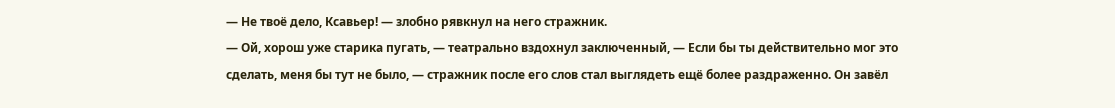— Не твоё дело, Ксавьер! — злобно рявкнул на него стражник.
— Ой, хорош уже старика пугать, — театрально вздохнул заключенный, — Если бы ты действительно мог это сделать, меня бы тут не было, — стражник после его слов стал выглядеть ещё более раздраженно. Он завёл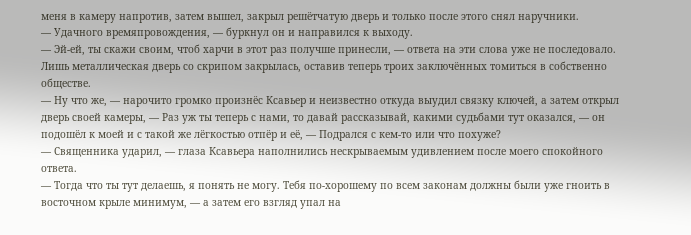меня в камеру напротив, затем вышел, закрыл решётчатую дверь и только после этого снял наручники.
— Удачного времяпровождения, — буркнул он и направился к выходу.
— Эй-ей, ты скажи своим, чтоб харчи в этот раз получше принесли, — ответа на эти слова уже не последовало. Лишь металлическая дверь со скрипом закрылась, оставив теперь троих заключённых томиться в собственно обществе.
— Ну что же, — нарочито громко произнёс Ксавьер и неизвестно откуда выудил связку ключей, а затем открыл дверь своей камеры, — Раз уж ты теперь с нами, то давай рассказывай, какими судьбами тут оказался, — он подошёл к моей и с такой же лёгкостью отпёр и её, — Подрался с кем-то или что похуже?
— Священника ударил, — глаза Ксавьера наполнились нескрываемым удивлением после моего спокойного ответа.
— Тогда что ты тут делаешь, я понять не могу. Тебя по-хорошему по всем законам должны были уже гноить в восточном крыле минимум, — а затем его взгляд упал на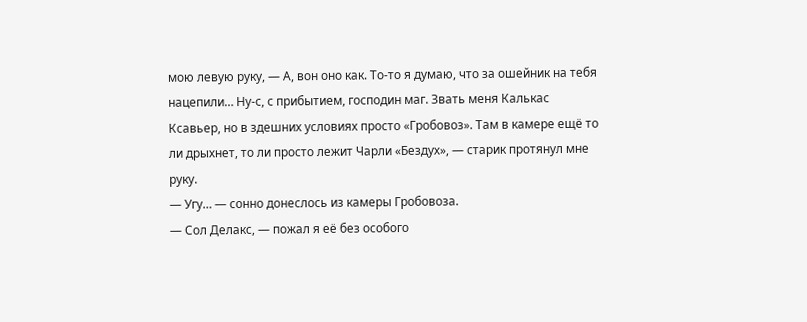мою левую руку, — А, вон оно как. То-то я думаю, что за ошейник на тебя нацепили… Ну-с, с прибытием, господин маг. Звать меня Калькас Ксавьер, но в здешних условиях просто «Гробовоз». Там в камере ещё то ли дрыхнет, то ли просто лежит Чарли «Бездух», — старик протянул мне руку.
— Угу… — сонно донеслось из камеры Гробовоза.
— Сол Делакс, — пожал я её без особого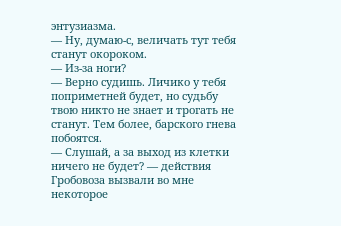энтузиазма.
— Ну, думаю-с, величать тут тебя станут окороком.
— Из-за ноги?
— Верно судишь. Личико у тебя поприметней будет, но судьбу твою никто не знает и трогать не станут. Тем более, барского гнева побоятся.
— Слушай, а за выход из клетки ничего не будет? — действия Гробовоза вызвали во мне некоторое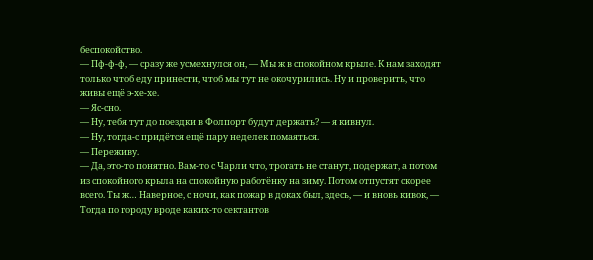беспокойство.
— Пф-ф-ф, — сразу же усмехнулся он, — Мы ж в спокойном крыле. К нам заходят только чтоб еду принести, чтоб мы тут не окочурились. Ну и проверить, что живы ещё э-хе-хе.
— Яс-сно.
— Ну, тебя тут до поездки в Фолпорт будут держать? — я кивнул.
— Ну, тогда-с придётся ещё пару неделек помаяться.
— Переживу.
— Да, это-то понятно. Вам-то с Чарли что, трогать не станут, подержат, а потом из спокойного крыла на спокойную работёнку на зиму. Потом отпустят скорее всего. Ты ж… Наверное, с ночи, как пожар в доках был, здесь, — и вновь кивок, — Тогда по городу вроде каких-то сектантов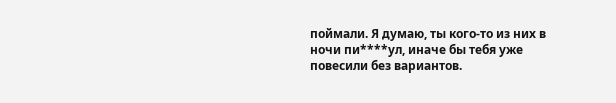поймали. Я думаю, ты кого-то из них в ночи пи****ул, иначе бы тебя уже повесили без вариантов.